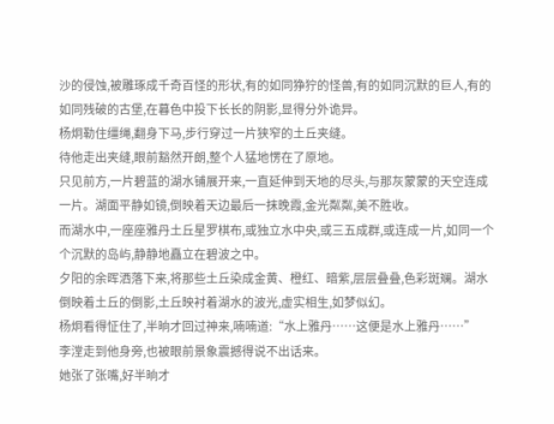沙的侵蚀,被雕琢成千奇百怪的形状,有的如同狰狞的怪兽,有的如同沉默的巨人,有的如同残破的古堡,在暮色中投下长长的阴影,显得分外诡异。
杨炯勒住缰绳,翻身下马,步行穿过一片狭窄的土丘夹缝。
待他走出夹缝,眼前豁然开朗,整个人猛地愣在了原地。
只见前方,一片碧蓝的湖水铺展开来,一直延伸到天地的尽头,与那灰蒙蒙的天空连成一片。湖面平静如镜,倒映着天边最后一抹晚霞,金光粼粼,美不胜收。
而湖水中,一座座雅丹土丘星罗棋布,或独立水中央,或三五成群,或连成一片,如同一个个沉默的岛屿,静静地矗立在碧波之中。
夕阳的余晖洒落下来,将那些土丘染成金黄、橙红、暗紫,层层叠叠,色彩斑斓。湖水倒映着土丘的倒影,土丘映衬着湖水的波光,虚实相生,如梦似幻。
杨炯看得怔住了,半晌才回过神来,喃喃道:“水上雅丹……这便是水上雅丹……”
李漟走到他身旁,也被眼前景象震撼得说不出话来。
她张了张嘴,好半晌才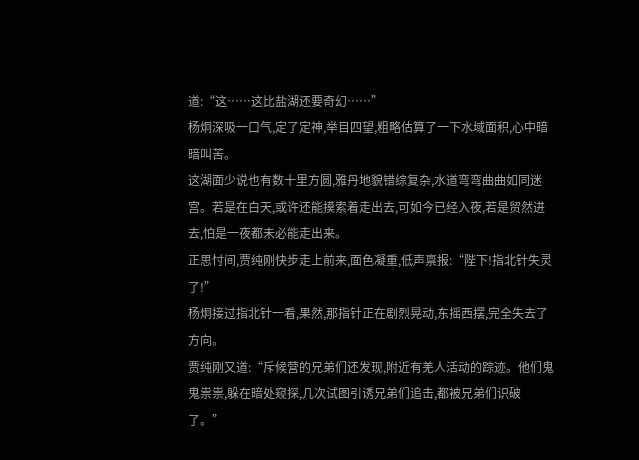道:“这……这比盐湖还要奇幻……”
杨炯深吸一口气,定了定神,举目四望,粗略估算了一下水域面积,心中暗暗叫苦。
这湖面少说也有数十里方圆,雅丹地貌错综复杂,水道弯弯曲曲如同迷宫。若是在白天,或许还能摸索着走出去,可如今已经入夜,若是贸然进去,怕是一夜都未必能走出来。
正思忖间,贾纯刚快步走上前来,面色凝重,低声禀报:“陛下!指北针失灵了!”
杨炯接过指北针一看,果然,那指针正在剧烈晃动,东摇西摆,完全失去了方向。
贾纯刚又道:“斥候营的兄弟们还发现,附近有羌人活动的踪迹。他们鬼鬼祟祟,躲在暗处窥探,几次试图引诱兄弟们追击,都被兄弟们识破了。”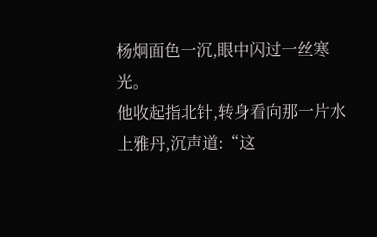杨炯面色一沉,眼中闪过一丝寒光。
他收起指北针,转身看向那一片水上雅丹,沉声道:“这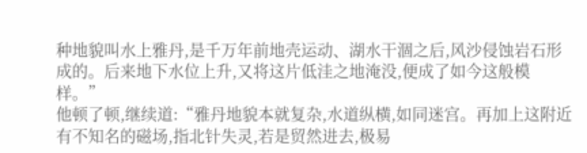种地貌叫水上雅丹,是千万年前地壳运动、湖水干涸之后,风沙侵蚀岩石形成的。后来地下水位上升,又将这片低洼之地淹没,便成了如今这般模样。”
他顿了顿,继续道:“雅丹地貌本就复杂,水道纵横,如同迷宫。再加上这附近有不知名的磁场,指北针失灵,若是贸然进去,极易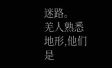迷路。
羌人熟悉地形,他们是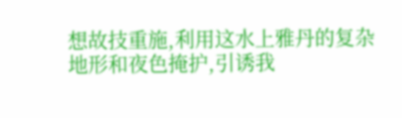想故技重施,利用这水上雅丹的复杂地形和夜色掩护,引诱我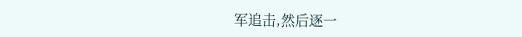军追击,然后逐一